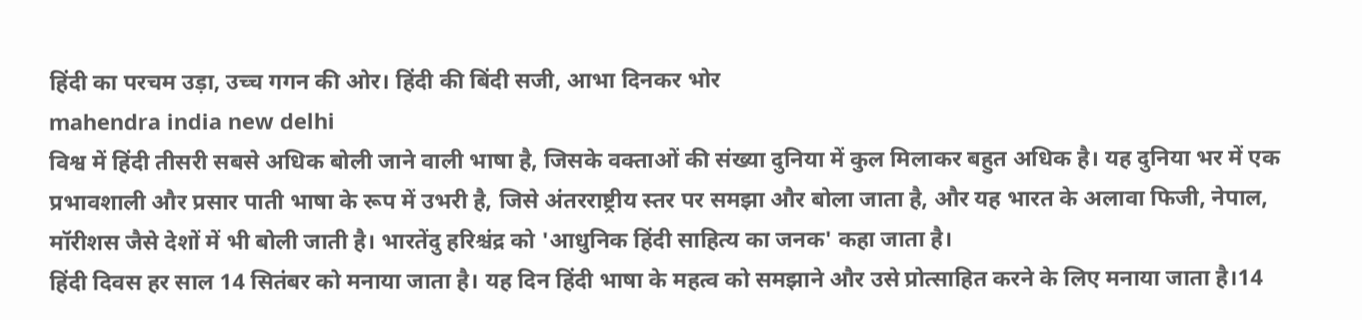हिंदी का परचम उड़ा, उच्च गगन की ओर। हिंदी की बिंदी सजी, आभा दिनकर भोर
mahendra india new delhi
विश्व में हिंदी तीसरी सबसे अधिक बोली जाने वाली भाषा है, जिसके वक्ताओं की संख्या दुनिया में कुल मिलाकर बहुत अधिक है। यह दुनिया भर में एक प्रभावशाली और प्रसार पाती भाषा के रूप में उभरी है, जिसे अंतरराष्ट्रीय स्तर पर समझा और बोला जाता है, और यह भारत के अलावा फिजी, नेपाल, मॉरीशस जैसे देशों में भी बोली जाती है। भारतेंदु हरिश्चंद्र को 'आधुनिक हिंदी साहित्य का जनक' कहा जाता है।
हिंदी दिवस हर साल 14 सितंबर को मनाया जाता है। यह दिन हिंदी भाषा के महत्व को समझाने और उसे प्रोत्साहित करने के लिए मनाया जाता है।14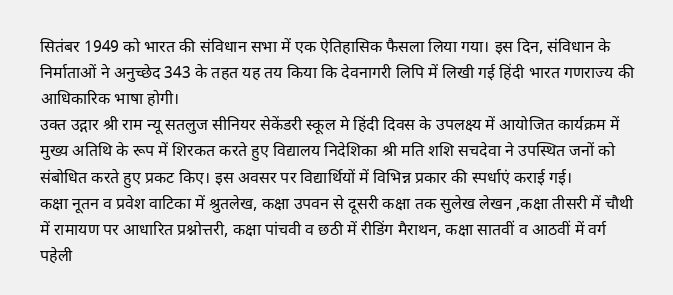सितंबर 1949 को भारत की संविधान सभा में एक ऐतिहासिक फैसला लिया गया। इस दिन, संविधान के निर्माताओं ने अनुच्छेद 343 के तहत यह तय किया कि देवनागरी लिपि में लिखी गई हिंदी भारत गणराज्य की आधिकारिक भाषा होगी।
उक्त उद्गार श्री राम न्यू सतलुज सीनियर सेकेंडरी स्कूल मे हिंदी दिवस के उपलक्ष्य में आयोजित कार्यक्रम में मुख्य अतिथि के रूप में शिरकत करते हुए विद्यालय निदेशिका श्री मति शशि सचदेवा ने उपस्थित जनों को संबोधित करते हुए प्रकट किए। इस अवसर पर विद्यार्थियों में विभिन्न प्रकार की स्पर्धाएं कराई गई।
कक्षा नूतन व प्रवेश वाटिका में श्रुतलेख, कक्षा उपवन से दूसरी कक्षा तक सुलेख लेखन ,कक्षा तीसरी में चौथी में रामायण पर आधारित प्रश्नोत्तरी, कक्षा पांचवी व छठी में रीडिंग मैराथन, कक्षा सातवीं व आठवीं में वर्ग पहेली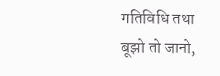गतिविधि तथा बूझो तो जानो,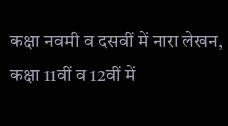कक्षा नवमी व दसवीं में नारा लेखन, कक्षा 11वीं व 12वीं में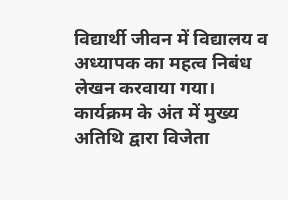विद्यार्थी जीवन में विद्यालय व अध्यापक का महत्व निबंध लेखन करवाया गया।
कार्यक्रम के अंत में मुख्य अतिथि द्वारा विजेता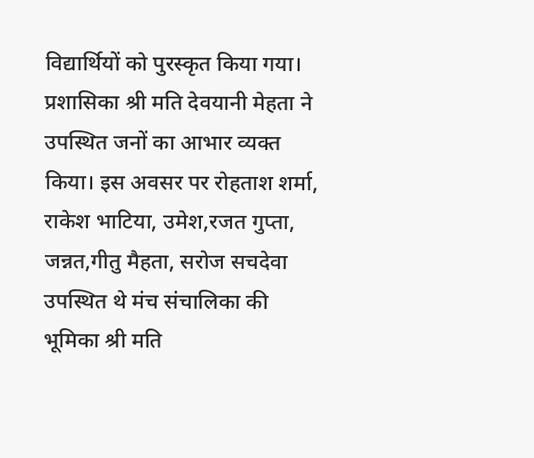विद्यार्थियों को पुरस्कृत किया गया। प्रशासिका श्री मति देवयानी मेहता ने उपस्थित जनों का आभार व्यक्त किया। इस अवसर पर रोहताश शर्मा, राकेश भाटिया, उमेश,रजत गुप्ता, जन्नत,गीतु मैहता, सरोज सचदेवा उपस्थित थे मंच संचालिका की भूमिका श्री मति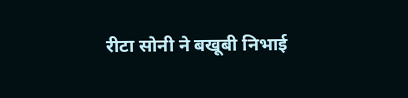रीटा सोनी ने बखूबी निभाई